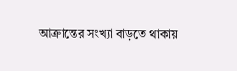আক্রান্তের সংখ্যা বাড়তে থাকায়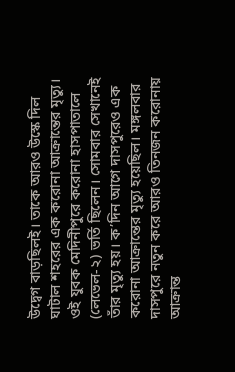উদ্বেগ বাড়ছিলই। তাকে আরও উস্কে দিল ঘাটাল শহরের এক করোনা আক্রান্তের মৃত্যু।
ওই যুবক মেদিনীপুরে করোনা হাসপাতালে (লেভেল-২) ভর্তি ছিলেন। সোমবার সেখানেই তাঁর মৃত্যু হয়। ক’দিন আগে দাসপুরেও এক করোনা আক্রান্তের মৃত্যু হয়েছিল। মঙ্গলবার দাসপুরে নতুন করে আরও তিনজন করোনায় আক্রান্ত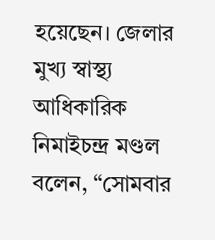হয়েছেন। জেলার মুখ্য স্বাস্থ্য আধিকারিক নিমাইচন্দ্র মণ্ডল বলেন, “সোমবার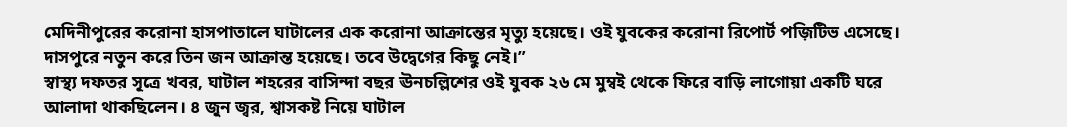মেদিনীপুরের করোনা হাসপাতালে ঘাটালের এক করোনা আক্রান্তের মৃত্যু হয়েছে। ওই যুবকের করোনা রিপোর্ট পজ়িটিভ এসেছে। দাসপুরে নতুন করে তিন জন আক্রান্ত হয়েছে। তবে উদ্বেগের কিছু নেই।”
স্বাস্থ্য দফতর সূত্রে খবর, ঘাটাল শহরের বাসিন্দা বছর ঊনচল্লিশের ওই যুবক ২৬ মে মুম্বই থেকে ফিরে বাড়ি লাগোয়া একটি ঘরে আলাদা থাকছিলেন। ৪ জুন জ্বর, শ্বাসকষ্ট নিয়ে ঘাটাল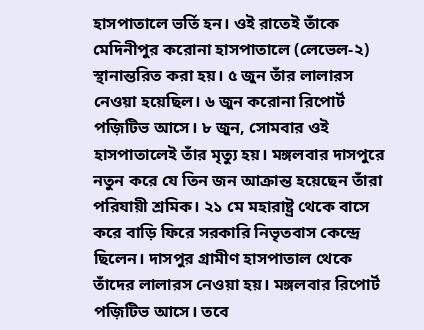হাসপাতালে ভর্তি হন। ওই রাতেই তাঁকে মেদিনীপুর করোনা হাসপাতালে (লেভেল-২) স্থানান্তরিত করা হয়। ৫ জুন তাঁর লালারস নেওয়া হয়েছিল। ৬ জুন করোনা রিপোর্ট পজ়িটিভ আসে। ৮ জুন, সোমবার ওই হাসপাতালেই তাঁর মৃত্যু হয়। মঙ্গলবার দাসপুরে নতুন করে যে তিন জন আক্রান্ত হয়েছেন তাঁরা পরিযায়ী শ্রমিক। ২১ মে মহারাষ্ট্র থেকে বাসে করে বাড়ি ফিরে সরকারি নিভৃতবাস কেন্দ্রে ছিলেন। দাসপুর গ্রামীণ হাসপাতাল থেকে তাঁদের লালারস নেওয়া হয়। মঙ্গলবার রিপোর্ট পজ়িটিভ আসে। তবে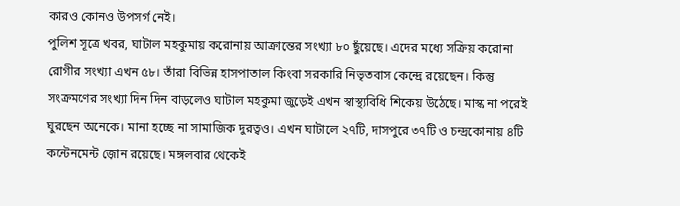কারও কোনও উপসর্গ নেই।
পুলিশ সূত্রে খবর, ঘাটাল মহকুমায় করোনায় আক্রান্তের সংখ্যা ৮০ ছুঁয়েছে। এদের মধ্যে সক্রিয় করোনা রোগীর সংখ্যা এখন ৫৮। তাঁরা বিভিন্ন হাসপাতাল কিংবা সরকারি নিভৃতবাস কেন্দ্রে রয়েছেন। কিন্তু সংক্রমণের সংখ্যা দিন দিন বাড়লেও ঘাটাল মহকুমা জুড়েই এখন স্বাস্থ্যবিধি শিকেয় উঠেছে। মাস্ক না পরেই ঘুরছেন অনেকে। মানা হচ্ছে না সামাজিক দুরত্বও। এখন ঘাটালে ২৭টি, দাসপুরে ৩৭টি ও চন্দ্রকোনায় ৪টি কন্টেনমেন্ট জ়োন রয়েছে। মঙ্গলবার থেকেই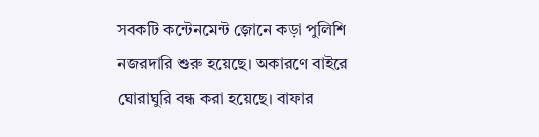সবকটি কন্টেনমেন্ট জ়োনে কড়া পুলিশি নজরদারি শুরু হয়েছে। অকারণে বাইরে ঘোরাঘুরি বন্ধ করা হয়েছে। বাফার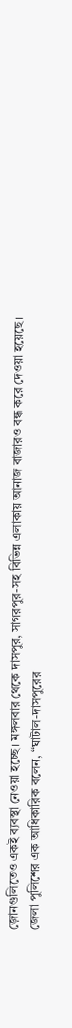জ়োনগুলিতেও একই ব্যবস্থা নেওয়া হচ্ছে। মঙ্গলবার থেকে দাসপুর, সাগরপুর-সহ বিভিন্ন এলাকায় আনাজ বাজারও বন্ধ করে দেওয়া হয়েছে।
জেলা পুলিশের এক আধিকারিক বলেন, “ঘাটাল-দাসপুরের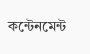কন্টেনমেন্ট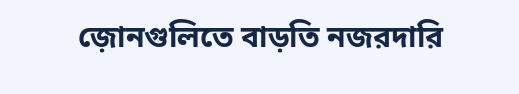জ়োনগুলিতে বাড়তি নজরদারি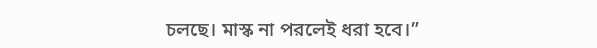চলছে। মাস্ক না পরলেই ধরা হবে।”